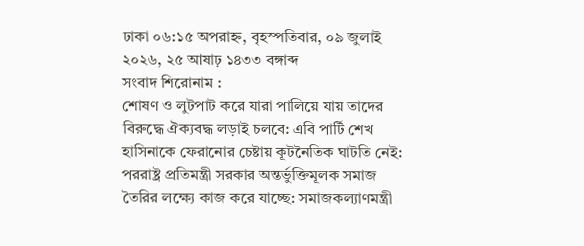ঢাকা ০৬:১৫ অপরাহ্ন, বৃহস্পতিবার, ০৯ জুলাই ২০২৬, ২৫ আষাঢ় ১৪৩৩ বঙ্গাব্দ
সংবাদ শিরোনাম :
শোষণ ও লুটপাট করে যারা পালিয়ে যায় তাদের বিরুদ্ধে ঐক্যবদ্ধ লড়াই চলবে: এবি পার্টি শেখ হাসিনাকে ফেরানোর চেষ্টায় কূটনৈতিক ঘাটতি নেই: পররাষ্ট্র প্রতিমন্ত্রী সরকার অন্তর্ভুক্তিমূলক সমাজ তৈরির লক্ষ্যে কাজ করে যাচ্ছে: সমাজকল্যাণমন্ত্রী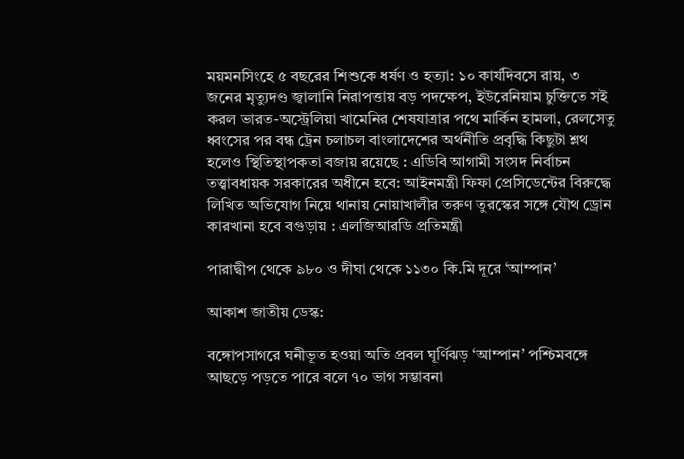ময়মনসিংহে ৫ বছরের শিশুকে ধর্ষণ ও হত্যা: ১০ কার্যদিবসে রায়, ৩ জনের মৃত্যুদণ্ড জ্বালানি নিরাপত্তায় বড় পদক্ষেপ, ইউরেনিয়াম চুক্তিতে সই করল ভারত-অস্ট্রেলিয়া খামেনির শেষযাত্রার পথে মার্কিন হামলা, রেলসেতু ধ্বংসের পর বন্ধ ট্রেন চলাচল বাংলাদেশের অর্থনীতি প্রবৃদ্ধি কিছুটা শ্লথ হলেও স্থিতিস্থাপকতা বজায় রয়েছে : এডিবি আগামী সংসদ নির্বাচন তত্ত্বাবধায়ক সরকারের অধীনে হবে: আইনমন্ত্রী ফিফা প্রেসিডেন্টের বিরুদ্ধে লিখিত অভিযোগ নিয়ে থানায় নোয়াখালীর তরুণ তুরস্কের সঙ্গে যৌথ ড্রোন কারখানা হবে বগুড়ায় : এলজিআরডি প্রতিমন্ত্রী

পারাদ্বীপ থেকে ৯৮০ ও দীঘা থেকে ১১৩০ কি.মি দূরে ‘আম্পান’

আকাশ জাতীয় ডেস্ক:

বঙ্গোপসাগরে ঘনীভূত হওয়া অতি প্রবল ঘূর্ণিঝড় ‘আম্পান’ পশ্চিমবঙ্গে আছড়ে পড়তে পারে বলে ৭০ ভাগ সম্ভাবনা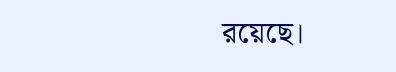রয়েছে।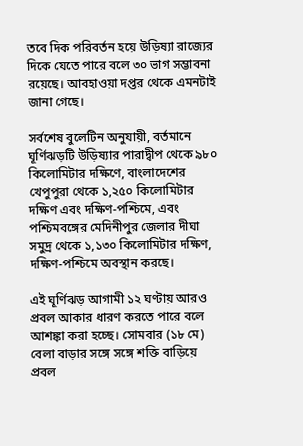তবে দিক পরিবর্তন হয়ে উড়িষ্যা রাজ্যের দিকে যেতে পারে বলে ৩০ ভাগ সম্ভাবনা রয়েছে। আবহাওয়া দপ্তর থেকে এমনটাই জানা গেছে।

সর্বশেষ বুলেটিন অনুযায়ী, বর্তমানে ঘূর্ণিঝড়টি উড়িষ্যার পারাদ্বীপ থেকে ৯৮০ কিলোমিটার দক্ষিণে, বাংলাদেশের খেপুপুরা থেকে ১,২৫০ কিলোমিটার দক্ষিণ এবং দক্ষিণ-পশ্চিমে, এবং পশ্চিমবঙ্গের মেদিনীপুর জেলার দীঘা সমুদ্র থেকে ১,১৩০ কিলোমিটার দক্ষিণ, দক্ষিণ-পশ্চিমে অবস্থান করছে।

এই ঘূর্ণিঝড় আগামী ১২ ঘণ্টায় আরও প্রবল আকার ধারণ করতে পারে বলে আশঙ্কা করা হচ্ছে। সোমবার (১৮ মে) বেলা বাড়ার সঙ্গে সঙ্গে শক্তি বাড়িয়ে প্রবল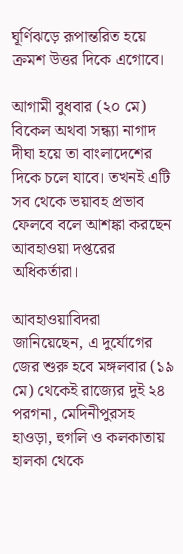ঘূর্ণিঝড়ে রূপান্তরিত হয়ে ক্রমশ উত্তর দিকে এগোবে।

আগামী বুধবার (২০ মে) বিকেল অথবা সন্ধ্যা নাগাদ দীঘা হয়ে তা বাংলাদেশের দিকে চলে যাবে। তখনই এটি সব থেকে ভয়াবহ প্রভাব ফেলবে বলে আশঙ্কা করছেন আবহাওয়া দপ্তরের অধিকর্তারা।

আবহাওয়াবিদরা জানিয়েছেন, এ দুর্যোগের জের শুরু হবে মঙ্গলবার (১৯ মে) থেকেই রাজ্যের দুই ২৪ পরগনা, মেদিনীপুরসহ হাওড়া, হুগলি ও কলকাতায় হালকা থেকে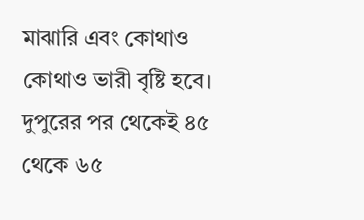মাঝারি এবং কোথাও কোথাও ভারী বৃষ্টি হবে। দুপুরের পর থেকেই ৪৫ থেকে ৬৫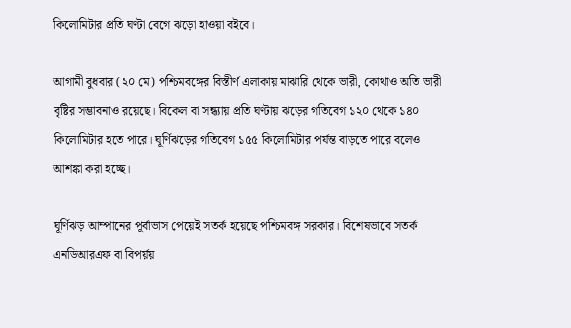কিলোমিটার প্রতি ঘণ্টা বেগে ঝড়ো হাওয়া বইবে।

আগামী বুধবার (২০ মে) পশ্চিমবঙ্গের বিস্তীর্ণ এলাকায় মাঝারি থেকে ভারী, কোথাও অতি ভারী বৃষ্টির সম্ভাবনাও রয়েছে। বিকেল বা সন্ধ্যায় প্রতি ঘণ্টায় ঝড়ের গতিবেগ ১২০ থেকে ১৪০ কিলোমিটার হতে পারে। ঘূর্ণিঝড়ের গতিবেগ ১৫৫ কিলোমিটার পর্যন্ত বাড়তে পারে বলেও আশঙ্কা করা হচ্ছে।

ঘূর্ণিঝড় আম্পানের পূর্বাভাস পেয়েই সতর্ক হয়েছে পশ্চিমবঙ্গ সরকার। বিশেষভাবে সতর্ক এনডিআরএফ বা বিপর্য়য়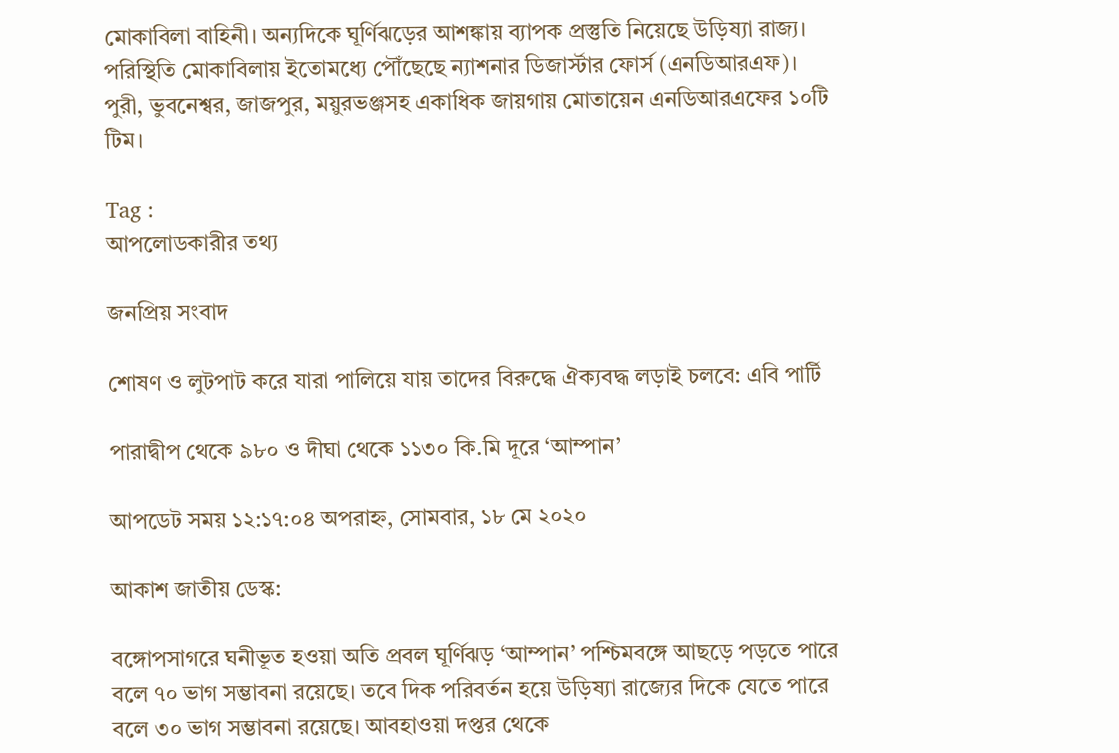মোকাবিলা বাহিনী। অন্যদিকে ঘূর্ণিঝড়ের আশঙ্কায় ব্যাপক প্রস্তুতি নিয়েছে উড়িষ্যা রাজ্য। পরিস্থিতি মোকাবিলায় ইতোমধ্যে পৌঁছেছে ন্যাশনার ডিজার্স্টার ফোর্স (এনডিআরএফ)। পুরী, ভুবনেশ্বর, জাজপুর, ময়ুরভঞ্জসহ একাধিক জায়গায় মোতায়েন এনডিআরএফের ১০টি টিম।

Tag :
আপলোডকারীর তথ্য

জনপ্রিয় সংবাদ

শোষণ ও লুটপাট করে যারা পালিয়ে যায় তাদের বিরুদ্ধে ঐক্যবদ্ধ লড়াই চলবে: এবি পার্টি

পারাদ্বীপ থেকে ৯৮০ ও দীঘা থেকে ১১৩০ কি.মি দূরে ‘আম্পান’

আপডেট সময় ১২:১৭:০৪ অপরাহ্ন, সোমবার, ১৮ মে ২০২০

আকাশ জাতীয় ডেস্ক:

বঙ্গোপসাগরে ঘনীভূত হওয়া অতি প্রবল ঘূর্ণিঝড় ‘আম্পান’ পশ্চিমবঙ্গে আছড়ে পড়তে পারে বলে ৭০ ভাগ সম্ভাবনা রয়েছে। তবে দিক পরিবর্তন হয়ে উড়িষ্যা রাজ্যের দিকে যেতে পারে বলে ৩০ ভাগ সম্ভাবনা রয়েছে। আবহাওয়া দপ্তর থেকে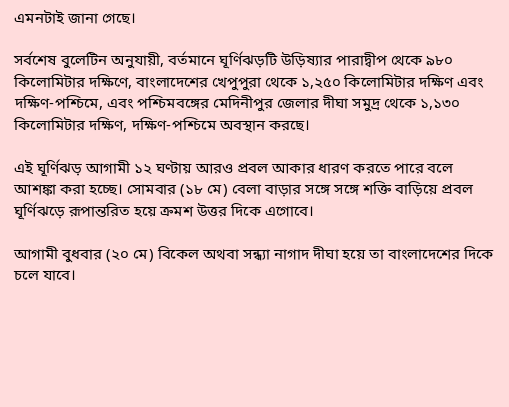এমনটাই জানা গেছে।

সর্বশেষ বুলেটিন অনুযায়ী, বর্তমানে ঘূর্ণিঝড়টি উড়িষ্যার পারাদ্বীপ থেকে ৯৮০ কিলোমিটার দক্ষিণে, বাংলাদেশের খেপুপুরা থেকে ১,২৫০ কিলোমিটার দক্ষিণ এবং দক্ষিণ-পশ্চিমে, এবং পশ্চিমবঙ্গের মেদিনীপুর জেলার দীঘা সমুদ্র থেকে ১,১৩০ কিলোমিটার দক্ষিণ, দক্ষিণ-পশ্চিমে অবস্থান করছে।

এই ঘূর্ণিঝড় আগামী ১২ ঘণ্টায় আরও প্রবল আকার ধারণ করতে পারে বলে আশঙ্কা করা হচ্ছে। সোমবার (১৮ মে) বেলা বাড়ার সঙ্গে সঙ্গে শক্তি বাড়িয়ে প্রবল ঘূর্ণিঝড়ে রূপান্তরিত হয়ে ক্রমশ উত্তর দিকে এগোবে।

আগামী বুধবার (২০ মে) বিকেল অথবা সন্ধ্যা নাগাদ দীঘা হয়ে তা বাংলাদেশের দিকে চলে যাবে।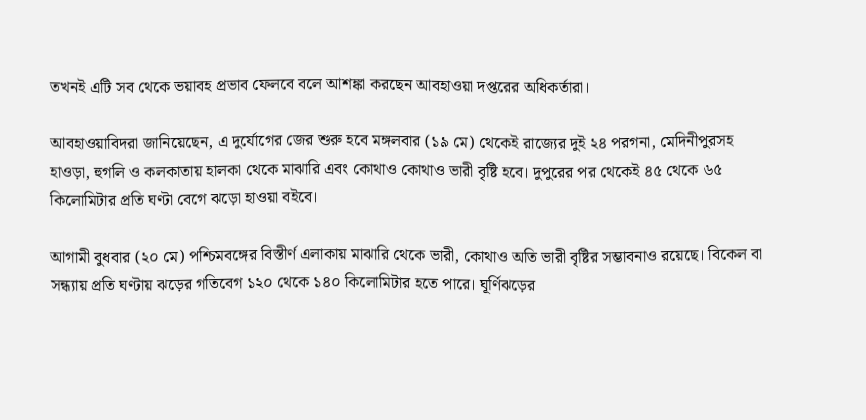তখনই এটি সব থেকে ভয়াবহ প্রভাব ফেলবে বলে আশঙ্কা করছেন আবহাওয়া দপ্তরের অধিকর্তারা।

আবহাওয়াবিদরা জানিয়েছেন, এ দুর্যোগের জের শুরু হবে মঙ্গলবার (১৯ মে) থেকেই রাজ্যের দুই ২৪ পরগনা, মেদিনীপুরসহ হাওড়া, হুগলি ও কলকাতায় হালকা থেকে মাঝারি এবং কোথাও কোথাও ভারী বৃষ্টি হবে। দুপুরের পর থেকেই ৪৫ থেকে ৬৫ কিলোমিটার প্রতি ঘণ্টা বেগে ঝড়ো হাওয়া বইবে।

আগামী বুধবার (২০ মে) পশ্চিমবঙ্গের বিস্তীর্ণ এলাকায় মাঝারি থেকে ভারী, কোথাও অতি ভারী বৃষ্টির সম্ভাবনাও রয়েছে। বিকেল বা সন্ধ্যায় প্রতি ঘণ্টায় ঝড়ের গতিবেগ ১২০ থেকে ১৪০ কিলোমিটার হতে পারে। ঘূর্ণিঝড়ের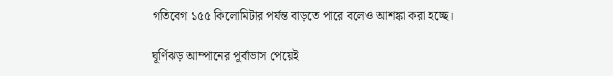গতিবেগ ১৫৫ কিলোমিটার পর্যন্ত বাড়তে পারে বলেও আশঙ্কা করা হচ্ছে।

ঘূর্ণিঝড় আম্পানের পূর্বাভাস পেয়েই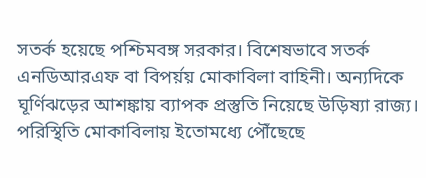সতর্ক হয়েছে পশ্চিমবঙ্গ সরকার। বিশেষভাবে সতর্ক এনডিআরএফ বা বিপর্য়য় মোকাবিলা বাহিনী। অন্যদিকে ঘূর্ণিঝড়ের আশঙ্কায় ব্যাপক প্রস্তুতি নিয়েছে উড়িষ্যা রাজ্য। পরিস্থিতি মোকাবিলায় ইতোমধ্যে পৌঁছেছে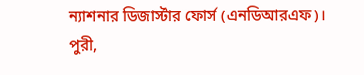ন্যাশনার ডিজার্স্টার ফোর্স (এনডিআরএফ)। পুরী,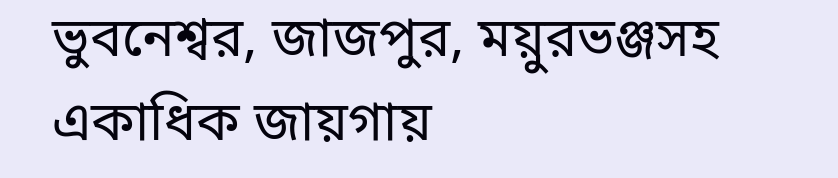ভুবনেশ্বর, জাজপুর, ময়ুরভঞ্জসহ একাধিক জায়গায়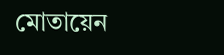মোতায়েন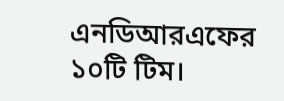এনডিআরএফের ১০টি টিম।